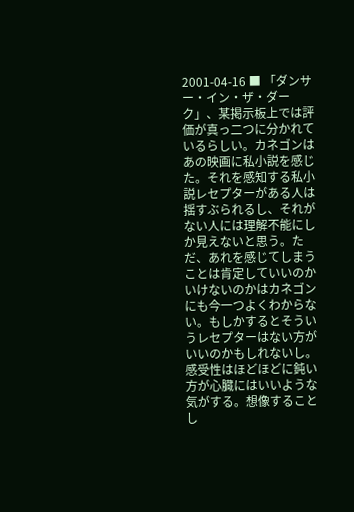2001-04-16 ■ 「ダンサー・イン・ザ・ダーク」、某掲示板上では評価が真っ二つに分かれているらしい。カネゴンはあの映画に私小説を感じた。それを感知する私小説レセプターがある人は揺すぶられるし、それがない人には理解不能にしか見えないと思う。ただ、あれを感じてしまうことは肯定していいのかいけないのかはカネゴンにも今一つよくわからない。もしかするとそういうレセプターはない方がいいのかもしれないし。感受性はほどほどに鈍い方が心臓にはいいような気がする。想像することし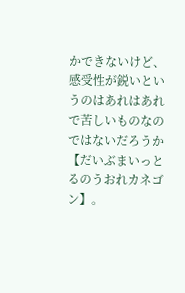かできないけど、感受性が鋭いというのはあれはあれで苦しいものなのではないだろうか【だいぶまいっとるのうおれカネゴン】。